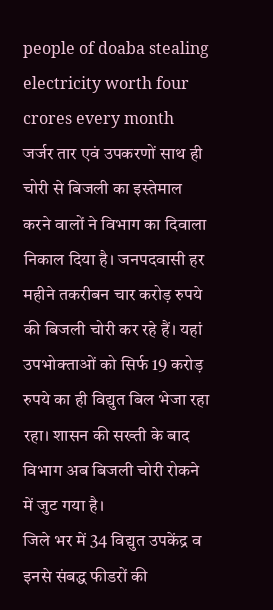people of doaba stealing electricity worth four crores every month
जर्जर तार एवं उपकरणों साथ ही चोरी से बिजली का इस्तेमाल करने वालों ने विभाग का दिवाला निकाल दिया है। जनपदवासी हर महीने तकरीबन चार करोड़ रुपये की बिजली चोरी कर रहे हैं। यहां उपभोक्ताओं को सिर्फ 19 करोड़ रुपये का ही विद्युत बिल भेजा रहा रहा। शासन की सख्ती के बाद विभाग अब बिजली चोरी रोकने में जुट गया है।
जिले भर में 34 विद्युत उपकेंद्र व इनसे संबद्ध फीडरों की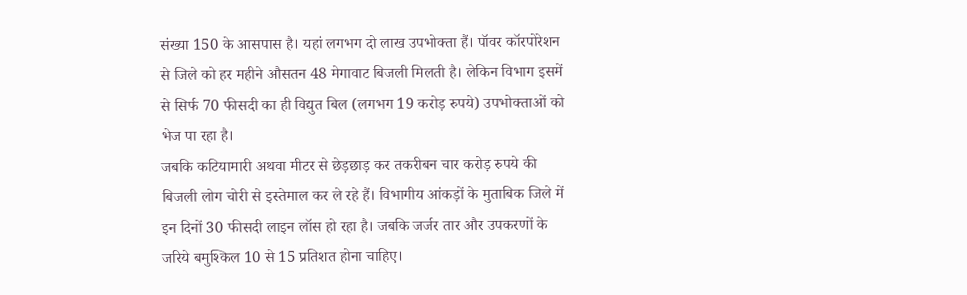संख्या 150 के आसपास है। यहां लगभग दो लाख उपभोक्ता हैं। पॉवर कॉरपोरेशन से जिले को हर महीने औसतन 48 मेगावाट बिजली मिलती है। लेकिन विभाग इसमें से सिर्फ 70 फीसदी का ही विद्युत बिल (लगभग 19 करोड़ रुपये) उपभोक्ताओं को भेज पा रहा है।
जबकि कटियामारी अथवा मीटर से छेड़छाड़ कर तकरीबन चार करोड़ रुपये की बिजली लोग चोरी से इस्तेमाल कर ले रहे हैं। विभागीय आंकड़ों के मुताबिक जिले में इन दिनों 30 फीसदी लाइन लॉस हो रहा है। जबकि जर्जर तार और उपकरणों के जरिये बमुश्किल 10 से 15 प्रतिशत होना चाहिए।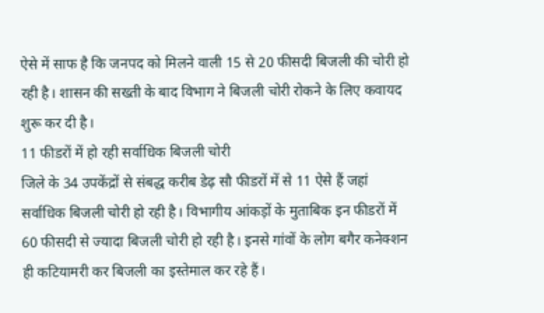ऐसे में साफ है कि जनपद को मिलने वाली 15 से 20 फीसदी बिजली की चोरी हो रही है। शासन की सख्ती के बाद विभाग ने बिजली चोरी रोकने के लिए कवायद शुरू कर दी है।
11 फीडरों में हो रही सर्वाधिक बिजली चोरी
जिले के 34 उपकेंद्रों से संबद्ध करीब डेढ़ सौ फीडरों में से 11 ऐसे हैं जहां सर्वाधिक बिजली चोरी हो रही है। विभागीय आंकड़ों के मुताबिक इन फीडरों में 60 फीसदी से ज्यादा बिजली चोरी हो रही है। इनसे गांवों के लोग बगैर कनेक्शन ही कटियामरी कर बिजली का इस्तेमाल कर रहे हैं।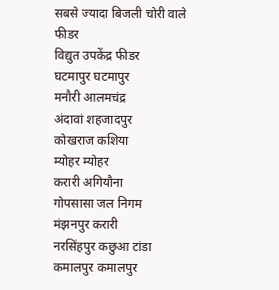सबसे ज्यादा बिजली चोरी वाले फीडर
विद्युत उपकेंद्र फीडर
घटमापुर घटमापुर
मनौरी आलमचंद्र
अंदावां शहजादपुर
कोखराज कशिया
म्योहर म्योहर
करारी अगियौना
गोपसासा जल निगम
मंझनपुर करारी
नरसिंहपुर कछुआ टांडा
कमालपुर कमालपुर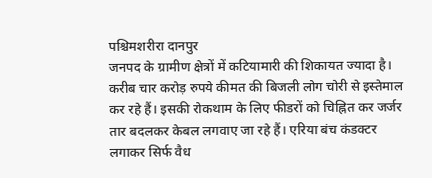पश्चिमशरीरा दानपुर
जनपद के ग्रामीण क्षेत्रों में कटियामारी की शिकायत ज्यादा है। करीब चार करोड़ रुपये कीमत की बिजली लोग चोरी से इस्तेमाल कर रहे हैं। इसकी रोकथाम के लिए फीडरों को चिह्नित कर जर्जर तार बदलकर केबल लगवाए जा रहे हैं। एरिया बंच कंडक्टर लगाकर सिर्फ वैध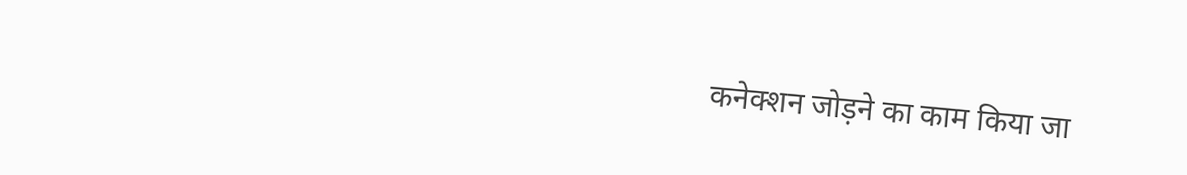कनेक्शन जोड़ने का काम किया जा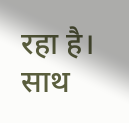रहा है। साथ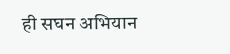ही सघन अभियान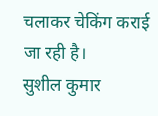चलाकर चेकिंग कराई जा रही है।
सुशील कुमार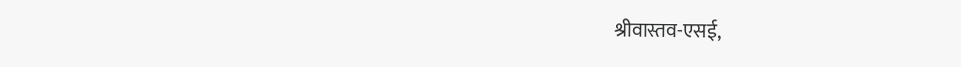श्रीवास्तव-एसई,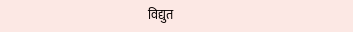विद्युत